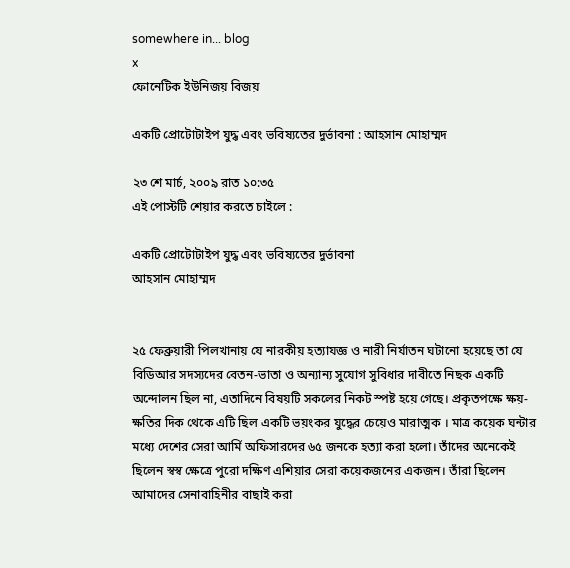somewhere in... blog
x
ফোনেটিক ইউনিজয় বিজয়

একটি প্রোটোটাইপ যুদ্ধ এবং ভবিষ্যতের দুর্ভাবনা : আহসান মোহাম্মদ

২৩ শে মার্চ, ২০০৯ রাত ১০:৩৫
এই পোস্টটি শেয়ার করতে চাইলে :

একটি প্রোটোটাইপ যুদ্ধ এবং ভবিষ্যতের দুর্ভাবনা
আহসান মোহাম্মদ


২৫ ফেব্রুয়ারী পিলখানায় যে নারকীয় হত্যাযজ্ঞ ও নারী নির্যাতন ঘটানো হয়েছে তা যে বিডিআর সদস্যদের বেতন-ভাতা ও অন্যান্য সুযোগ সুবিধার দাবীতে নিছক একটি অন্দোলন ছিল না, এতাদিনে বিষয়টি সকলের নিকট স্পষ্ট হয়ে গেছে। প্রকৃতপক্ষে ক্ষয়-ক্ষতির দিক থেকে এটি ছিল একটি ভয়ংকর যুদ্ধের চেয়েও মারাত্মক । মাত্র কয়েক ঘন্টার মধ্যে দেশের সেরা আর্মি অফিসারদের ৬৫ জনকে হত্যা করা হলো। তাঁদের অনেকেই ছিলেন স্বস্ব ক্ষেত্রে পুরো দক্ষিণ এশিয়ার সেরা কয়েকজনের একজন। তাঁরা ছিলেন আমাদের সেনাবাহিনীর বাছাই করা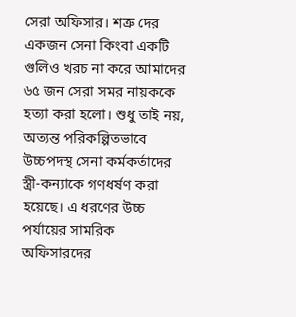সেরা অফিসার। শত্রু দের একজন সেনা কিংবা একটি গুলিও খরচ না করে আমাদের ৬৫ জন সেরা সমর নায়ককে হত্যা করা হলো। শুধু তাই নয়, অত্যন্ত পরিকল্পিতভাবে উচ্চপদস্থ সেনা কর্মকর্তাদের স্ত্রী-কন্যাকে গণধর্ষণ করা হয়েছে। এ ধরণের উচ্চ পর্যায়ের সামরিক অফিসারদের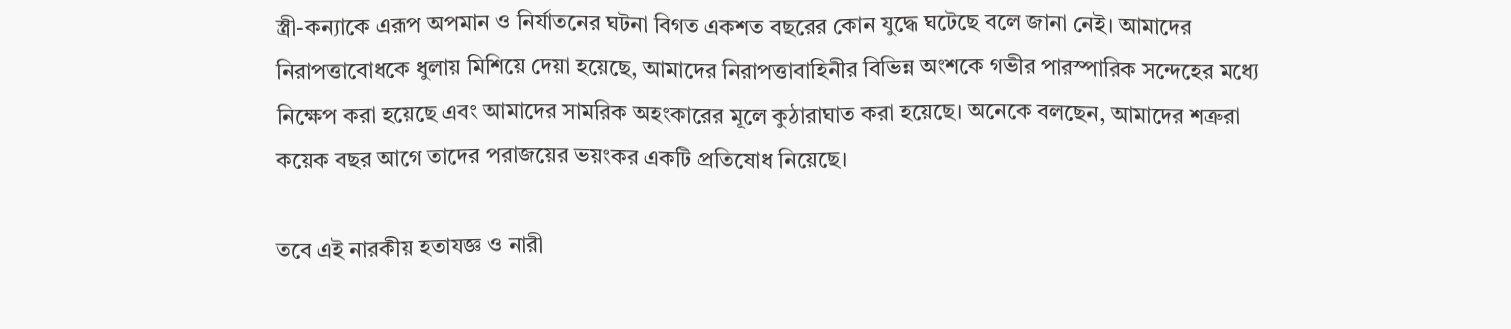স্ত্রী-কন্যাকে এরূপ অপমান ও নির্যাতনের ঘটনা বিগত একশত বছরের কোন যুদ্ধে ঘটেছে বলে জানা নেই। আমাদের নিরাপত্তাবোধকে ধুলায় মিশিয়ে দেয়া হয়েছে, আমাদের নিরাপত্তাবাহিনীর বিভিন্ন অংশকে গভীর পারস্পারিক সন্দেহের মধ্যে নিক্ষেপ করা হয়েছে এবং আমাদের সামরিক অহংকারের মূলে কুঠারাঘাত করা হয়েছে। অনেকে বলছেন, আমাদের শত্রুরা কয়েক বছর আগে তাদের পরাজয়ের ভয়ংকর একটি প্রতিষোধ নিয়েছে।

তবে এই নারকীয় হতাযজ্ঞ ও নারী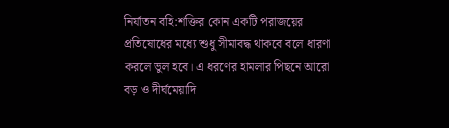নির্যাতন বহি:শক্তির কোন একটি পরাজয়ের প্রতিষোধের মধ্যে শুধু সীমাবদ্ধ থাকবে বলে ধারণা করলে ভুল হবে। এ ধরণের হামলার পিছনে আরো বড় ও দীর্ঘমেয়াদি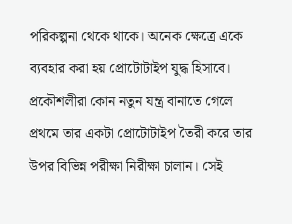পরিকল্পনা থেকে থাকে। অনেক ক্ষেত্রে একে ব্যবহার করা হয় প্রোটোটাইপ যুদ্ধ হিসাবে। প্রকৌশলীরা কোন নতুন যন্ত্র বানাতে গেলে প্রথমে তার একটা প্রোটোটাইপ তৈরী করে তার উপর বিভিন্ন পরীক্ষা নিরীক্ষা চালান। সেই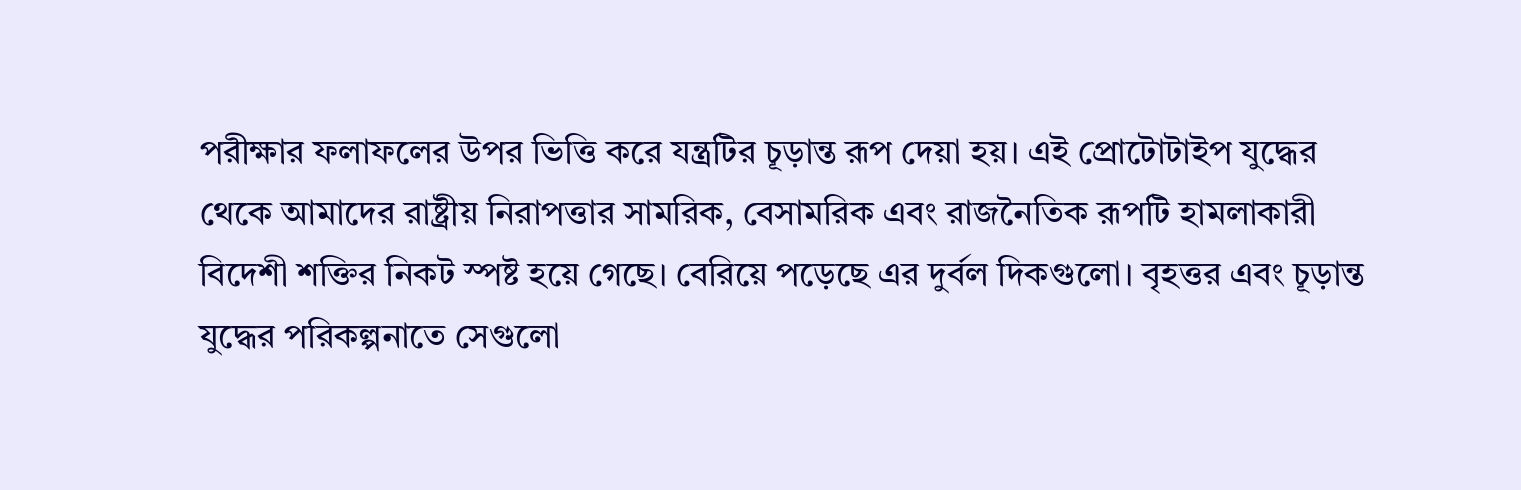পরীক্ষার ফলাফলের উপর ভিত্তি করে যন্ত্রটির চূড়ান্ত রূপ দেয়া হয়। এই প্রোটোটাইপ যুদ্ধের থেকে আমাদের রাষ্ট্রীয় নিরাপত্তার সামরিক, বেসামরিক এবং রাজনৈতিক রূপটি হামলাকারী বিদেশী শক্তির নিকট স্পষ্ট হয়ে গেছে। বেরিয়ে পড়েছে এর দুর্বল দিকগুলো। বৃহত্তর এবং চূড়ান্ত যুদ্ধের পরিকল্পনাতে সেগুলো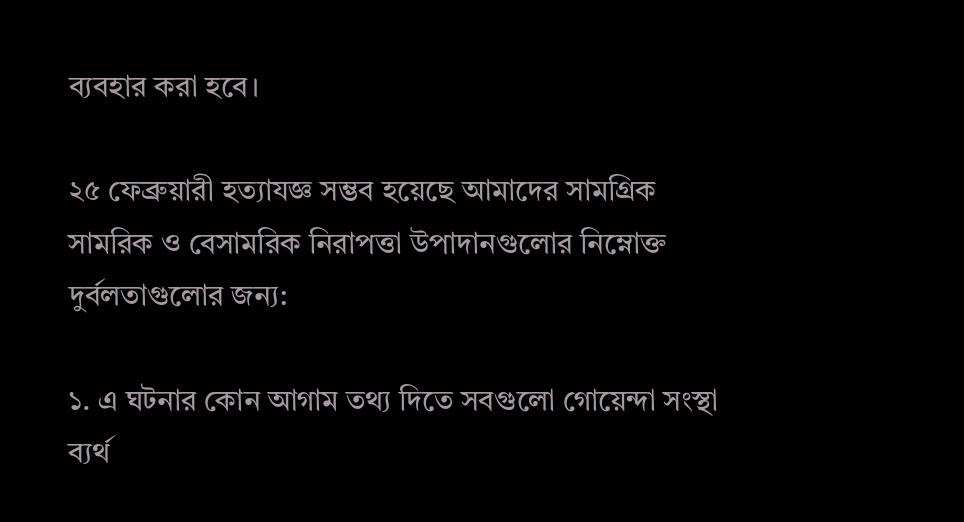ব্যবহার করা হবে।

২৫ ফেব্রুয়ারী হত্যাযজ্ঞ সম্ভব হয়েছে আমাদের সামগ্রিক সামরিক ও বেসামরিক নিরাপত্তা উপাদানগুলোর নিম্নোক্ত দুর্বলতাগুলোর জন্য:

১. এ ঘটনার কোন আগাম তথ্য দিতে সবগুলো গোয়েন্দা সংস্থা ব্যর্থ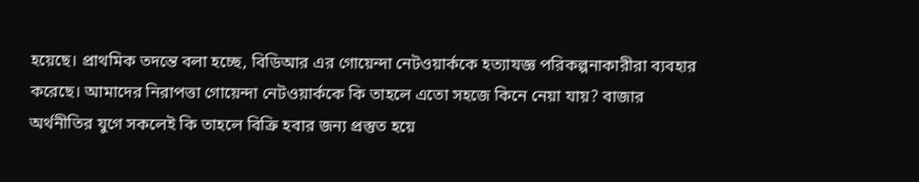হয়েছে। প্রাথমিক তদন্তে বলা হচ্ছে, বিডিআর এর গোয়েন্দা নেটওয়ার্ককে হত্যাযজ্ঞ পরিকল্পনাকারীরা ব্যবহার করেছে। আমাদের নিরাপত্তা গোয়েন্দা নেটওয়ার্ককে কি তাহলে এতো সহজে কিনে নেয়া যায়? বাজার অর্থনীতির যুগে সকলেই কি তাহলে বিক্রি হবার জন্য প্রস্তুত হয়ে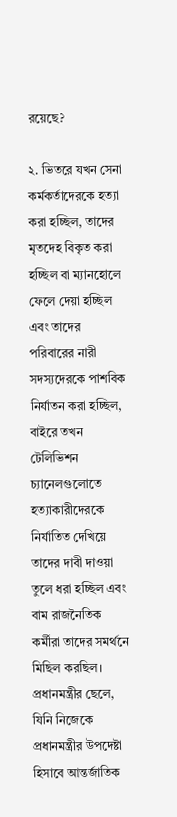রয়েছে?

২. ভিতরে যখন সেনা কর্মকর্তাদেরকে হত্যা করা হচ্ছিল, তাদের মৃতদেহ বিকৃত করা হচ্ছিল বা ম্যানহোলে ফেলে দেয়া হচ্ছিল এবং তাদের পরিবারের নারী সদস্যদেরকে পাশবিক নির্যাতন করা হচ্ছিল, বাইরে তখন টেলিভিশন চ্যানেলগুলোতে হত্যাকারীদেরকে নির্যাতিত দেখিয়ে তাদের দাবী দাওয়া তুলে ধরা হচ্ছিল এবং বাম রাজনৈতিক কর্মীরা তাদের সমর্থনে মিছিল করছিল। প্রধানমন্ত্রীর ছেলে, যিনি নিজেকে প্রধানমন্ত্রীর উপদেষ্টা হিসাবে আন্তর্জাতিক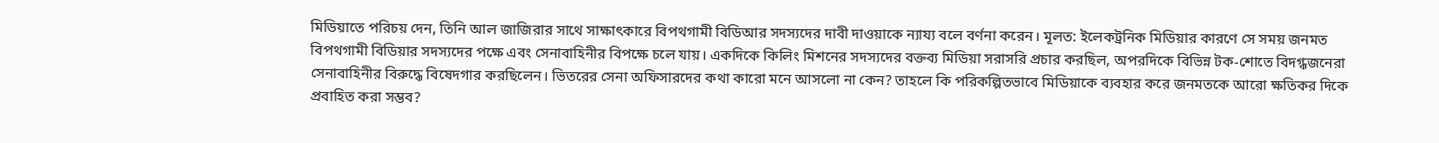মিডিয়াতে পরিচয় দেন, তিনি আল জাজিরার সাথে সাক্ষাৎকারে বিপথগামী বিডিআর সদস্যদের দাবী দাওয়াকে ন্যায্য বলে বর্ণনা করেন। মূলত: ইলেকট্রনিক মিডিয়ার কারণে সে সময় জনমত বিপথগামী বিডিয়ার সদস্যদের পক্ষে এবং সেনাবাহিনীর বিপক্ষে চলে যায়। একদিকে কিলিং মিশনের সদস্যদের বক্তব্য মিডিয়া সরাসরি প্রচার করছিল, অপরদিকে বিভিন্ন টক-শোতে বিদগ্ধজনেরা সেনাবাহিনীর বিরুদ্ধে বিষেদগার করছিলেন। ভিতরের সেনা অফিসারদের কথা কারো মনে আসলো না কেন? তাহলে কি পরিকল্পিতভাবে মিডিয়াকে ব্যবহার করে জনমতকে আরো ক্ষতিকর দিকে প্রবাহিত করা সম্ভব?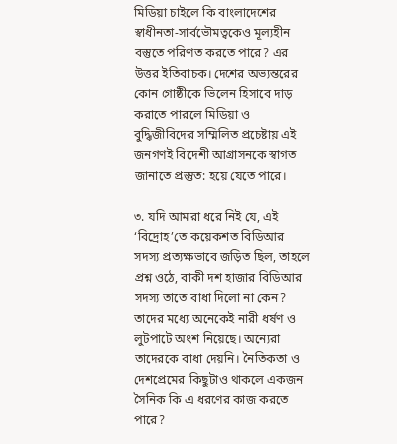মিডিয়া চাইলে কি বাংলাদেশের স্বাধীনতা-সার্বভৌমত্বকেও মূল্যহীন বস্তুতে পরিণত করতে পারে? এর উত্তর ইতিবাচক। দেশের অভ্যন্তরের কোন গোষ্ঠীকে ভিলেন হিসাবে দাড় করাতে পারলে মিডিয়া ও বুদ্ধিজীবিদের সম্মিলিত প্রচেষ্টায় এই জনগণই বিদেশী আগ্রাসনকে স্বাগত জানাতে প্রস্তুত: হয়ে যেতে পারে।

৩. যদি আমরা ধরে নিই যে, এই ‘বিদ্রোহ’তে কয়েকশত বিডিআর সদস্য প্রত্যক্ষভাবে জড়িত ছিল, তাহলে প্রশ্ন ওঠে, বাকী দশ হাজার বিডিআর সদস্য তাতে বাধা দিলো না কেন? তাদের মধ্যে অনেকেই নারী ধর্ষণ ও লুটপাটে অংশ নিয়েছে। অন্যেরা তাদেরকে বাধা দেয়নি। নৈতিকতা ও দেশপ্রেমের কিছুটাও থাকলে একজন সৈনিক কি এ ধরণের কাজ করতে পারে?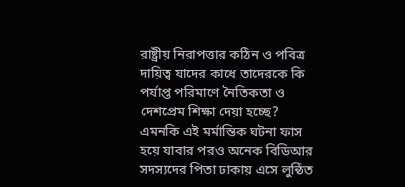রাষ্ট্রীয় নিরাপত্তার কঠিন ও পবিত্র দায়িত্ব যাদের কাধে তাদেরকে কি পর্যাপ্ত পরিমাণে নৈতিকতা ও দেশপ্রেম শিক্ষা দেয়া হচ্ছে? এমনকি এই মর্মান্তিক ঘটনা ফাস হয়ে যাবার পরও অনেক বিডিআর সদস্যদের পিতা ঢাকায় এসে লুন্ঠিত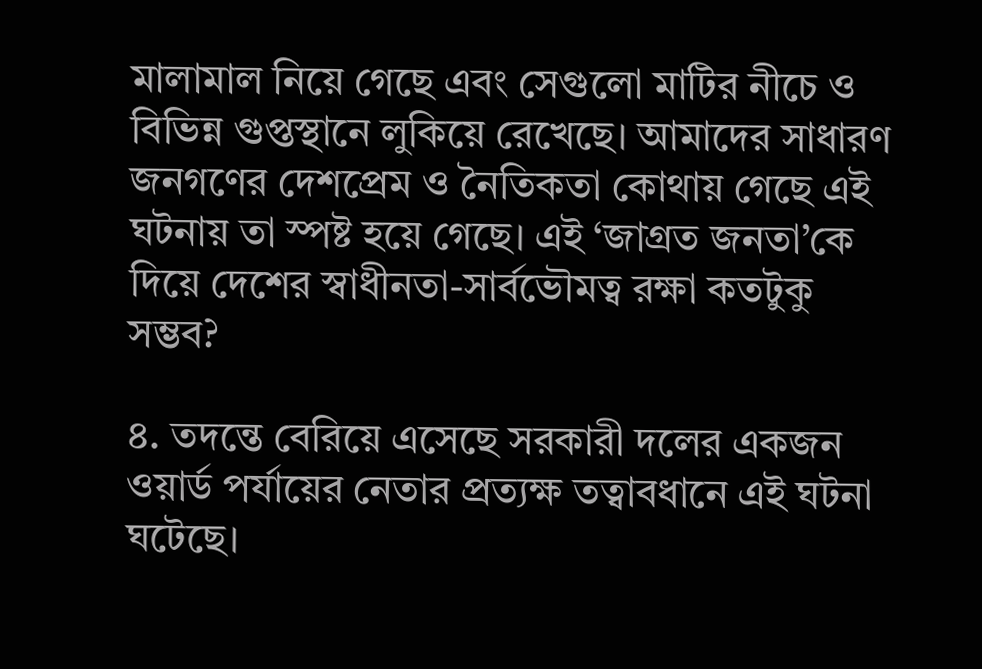মালামাল নিয়ে গেছে এবং সেগুলো মাটির নীচে ও বিভিন্ন গুপ্তস্থানে লুকিয়ে রেখেছে। আমাদের সাধারণ জনগণের দেশপ্রেম ও নৈতিকতা কোথায় গেছে এই ঘটনায় তা স্পষ্ট হয়ে গেছে। এই ‘জাগ্রত জনতা’কে দিয়ে দেশের স্বাধীনতা-সার্বভৌমত্ব রক্ষা কতটুকু সম্ভব?

৪. তদন্তে বেরিয়ে এসেছে সরকারী দলের একজন ওয়ার্ড পর্যায়ের নেতার প্রত্যক্ষ তত্বাবধানে এই ঘটনা ঘটেছে।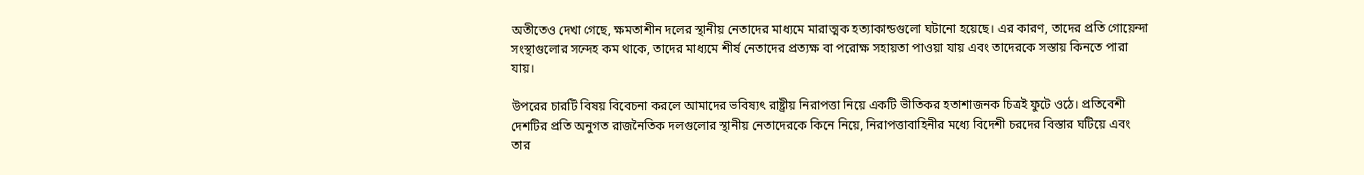অতীতেও দেখা গেছে, ক্ষমতাশীন দলের স্থানীয় নেতাদের মাধ্যমে মারাত্মক হত্যাকান্ডগুলো ঘটানো হয়েছে। এর কারণ, তাদের প্রতি গোয়েন্দা সংস্থাগুলোর সন্দেহ কম থাকে, তাদের মাধ্যমে শীর্ষ নেতাদের প্রত্যক্ষ বা পরোক্ষ সহায়তা পাওয়া যায় এবং তাদেরকে সস্তায় কিনতে পারা যায়।

উপরের চারটি বিষয় বিবেচনা করলে আমাদের ভবিষ্যৎ রাষ্ট্রীয় নিরাপত্তা নিয়ে একটি ভীতিকর হতাশাজনক চিত্রই ফুটে ওঠে। প্রতিবেশী দেশটির প্রতি অনুগত রাজনৈতিক দলগুলোর স্থানীয় নেতাদেরকে কিনে নিয়ে, নিরাপত্তাবাহিনীর মধ্যে বিদেশী চরদের বিস্তার ঘটিয়ে এবং তার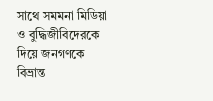সাথে সমমনা মিডিয়া ও বুদ্ধিজীবিদেরকে দিয়ে জনগণকে বিভ্রান্ত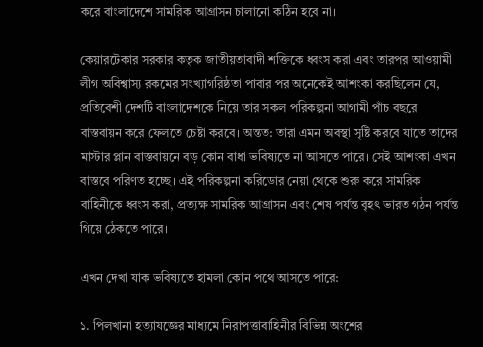করে বাংলাদেশে সামরিক আগ্রাসন চালানো কঠিন হবে না।

কেয়ারটেকার সরকার কতৃক জাতীয়তাবাদী শক্তিকে ধ্বংস করা এবং তারপর আওয়ামী লীগ অবিশ্বাস্য রকমের সংখ্যাগরিষ্ঠতা পাবার পর অনেকেই আশংকা করছিলেন যে, প্রতিবেশী দেশটি বাংলাদেশকে নিয়ে তার সকল পরিকল্পনা আগামী পাঁচ বছরে বাস্তবায়ন করে ফেলতে চেষ্টা করবে। অন্তত: তারা এমন অবস্থা সৃষ্টি করবে যাতে তাদের মাস্টার প্লান বাস্তবায়নে বড় কোন বাধা ভবিষ্যতে না আসতে পারে। সেই আশংকা এখন বাস্তবে পরিণত হচ্ছে। এই পরিকল্পনা করিডোর নেয়া থেকে শুরু করে সামরিক বাহিনীকে ধ্বংস করা, প্রত্যক্ষ সামরিক আগ্রাসন এবং শেষ পর্যন্ত বৃহৎ ভারত গঠন পর্যন্ত গিয়ে ঠেকতে পারে।

এখন দেখা যাক ভবিষ্যতে হামলা কোন পথে আসতে পারে:

১. পিলখানা হত্যাযজ্ঞের মাধ্যমে নিরাপত্তাবাহিনীর বিভিন্ন অংশের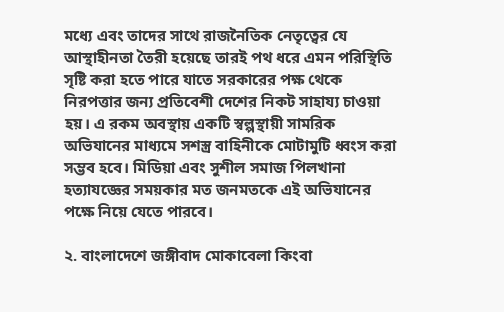মধ্যে এবং তাদের সাথে রাজনৈতিক নেতৃত্বের যে আস্থাহীনতা তৈরী হয়েছে তারই পথ ধরে এমন পরিস্থিতি সৃষ্টি করা হতে পারে যাতে সরকারের পক্ষ থেকে নিরপত্তার জন্য প্রতিবেশী দেশের নিকট সাহায্য চাওয়া হয়। এ রকম অবস্থায় একটি স্বল্পস্থায়ী সামরিক অভিযানের মাধ্যমে সশস্ত্র বাহিনীকে মোটামুটি ধ্বংস করা সম্ভব হবে। মিডিয়া এবং সুশীল সমাজ পিলখানা হত্যাযজ্ঞের সময়কার মত জনমতকে এই অভিযানের পক্ষে নিয়ে যেতে পারবে।

২. বাংলাদেশে জঙ্গীবাদ মোকাবেলা কিংবা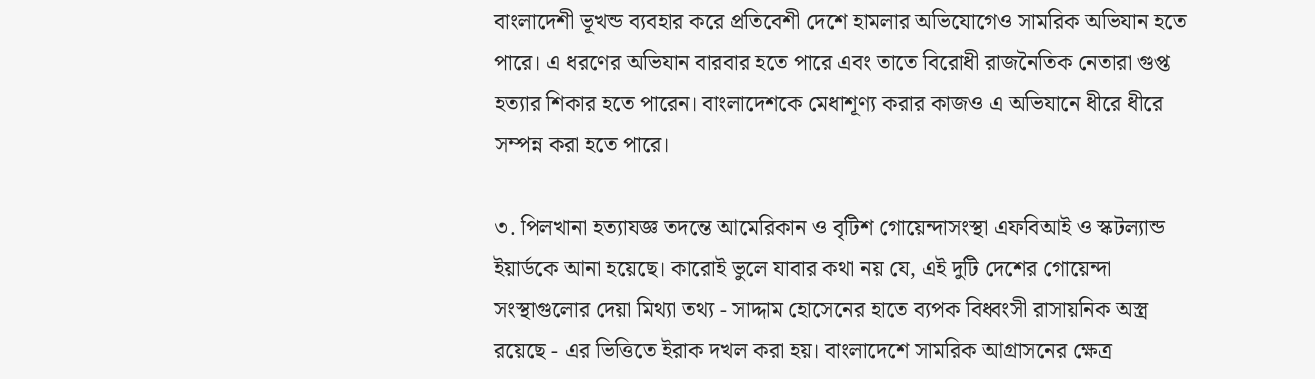বাংলাদেশী ভূখন্ড ব্যবহার করে প্রতিবেশী দেশে হামলার অভিযোগেও সামরিক অভিযান হতে পারে। এ ধরণের অভিযান বারবার হতে পারে এবং তাতে বিরোধী রাজনৈতিক নেতারা গুপ্ত হত্যার শিকার হতে পারেন। বাংলাদেশকে মেধাশূণ্য করার কাজও এ অভিযানে ধীরে ধীরে সম্পন্ন করা হতে পারে।

৩. পিলখানা হত্যাযজ্ঞ তদন্তে আমেরিকান ও বৃটিশ গোয়েন্দাসংস্থা এফবিআই ও স্কটল্যান্ড ইয়ার্ডকে আনা হয়েছে। কারোই ভুলে যাবার কথা নয় যে, এই দুটি দেশের গোয়েন্দা সংস্থাগুলোর দেয়া মিথ্যা তথ্য - সাদ্দাম হোসেনের হাতে ব্যপক বিধ্বংসী রাসায়নিক অস্ত্র রয়েছে - এর ভিত্তিতে ইরাক দখল করা হয়। বাংলাদেশে সামরিক আগ্রাসনের ক্ষেত্র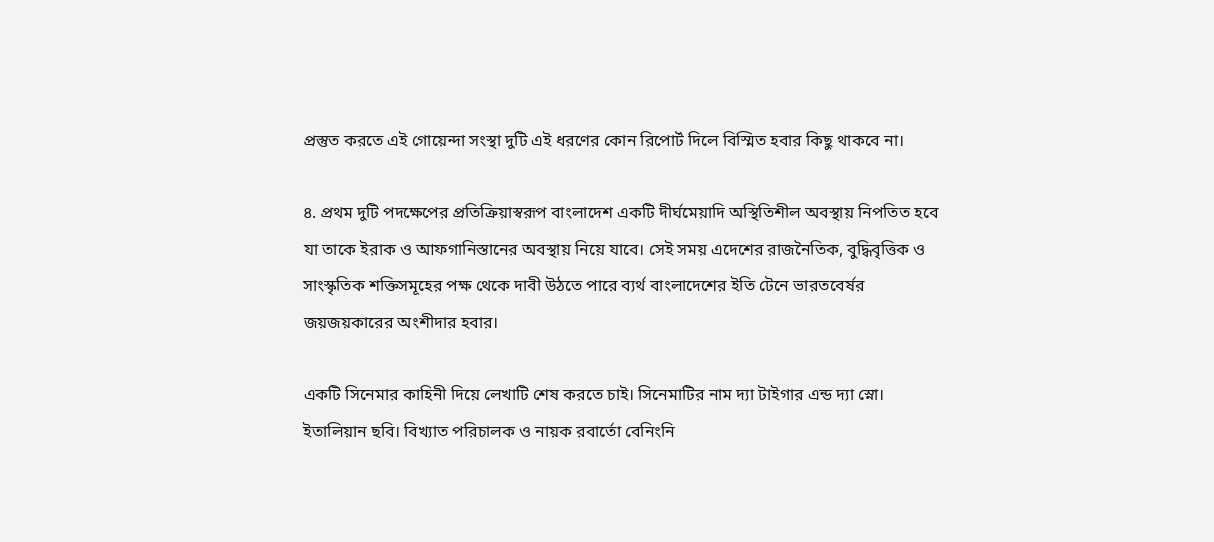প্রস্তুত করতে এই গোয়েন্দা সংস্থা দুটি এই ধরণের কোন রিপোর্ট দিলে বিস্মিত হবার কিছু থাকবে না।

৪. প্রথম দুটি পদক্ষেপের প্রতিক্রিয়াস্বরূপ বাংলাদেশ একটি দীর্ঘমেয়াদি অস্থিতিশীল অবস্থায় নিপতিত হবে যা তাকে ইরাক ও আফগানিস্তানের অবস্থায় নিয়ে যাবে। সেই সময় এদেশের রাজনৈতিক, বুদ্ধিবৃত্তিক ও সাংস্কৃতিক শক্তিসমূহের পক্ষ থেকে দাবী উঠতে পারে ব্যর্থ বাংলাদেশের ইতি টেনে ভারতবের্ষর জয়জয়কারের অংশীদার হবার।

একটি সিনেমার কাহিনী দিয়ে লেখাটি শেষ করতে চাই। সিনেমাটির নাম দ্যা টাইগার এন্ড দ্যা স্নো। ইতালিয়ান ছবি। বিখ্যাত পরিচালক ও নায়ক রবার্তো বেনিংনি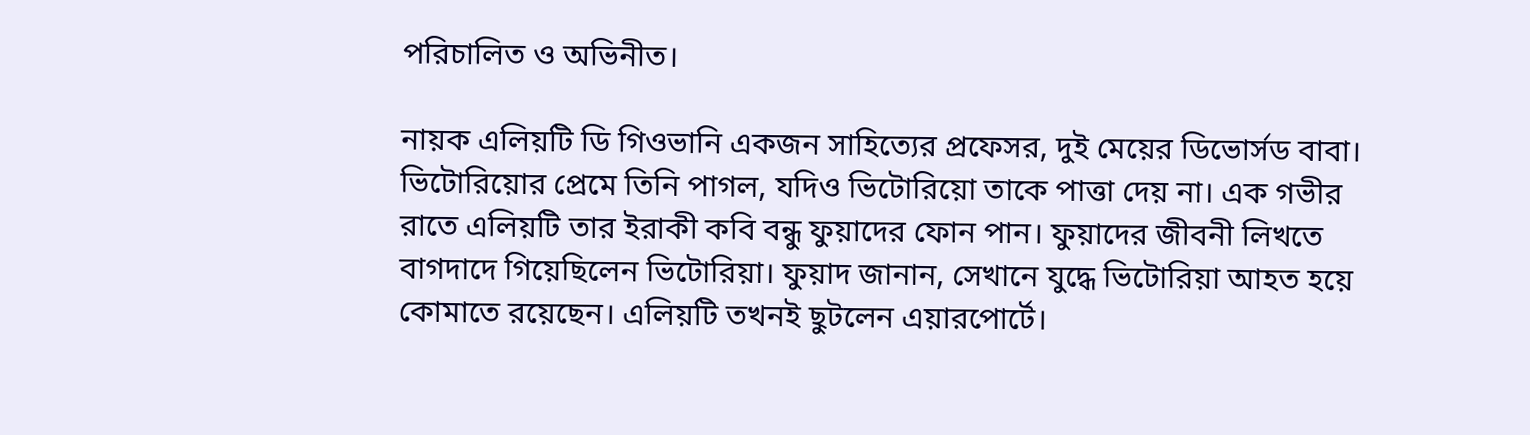পরিচালিত ও অভিনীত।

নায়ক এলিয়টি ডি গিওভানি একজন সাহিত্যের প্রফেসর, দুই মেয়ের ডিভোর্সড বাবা। ভিটোরিয়োর প্রেমে তিনি পাগল, যদিও ভিটোরিয়ো তাকে পাত্তা দেয় না। এক গভীর রাতে এলিয়টি তার ইরাকী কবি বন্ধু ফুয়াদের ফোন পান। ফুয়াদের জীবনী লিখতে বাগদাদে গিয়েছিলেন ভিটোরিয়া। ফুয়াদ জানান, সেখানে যুদ্ধে ভিটোরিয়া আহত হয়ে কোমাতে রয়েছেন। এলিয়টি তখনই ছুটলেন এয়ারপোর্টে।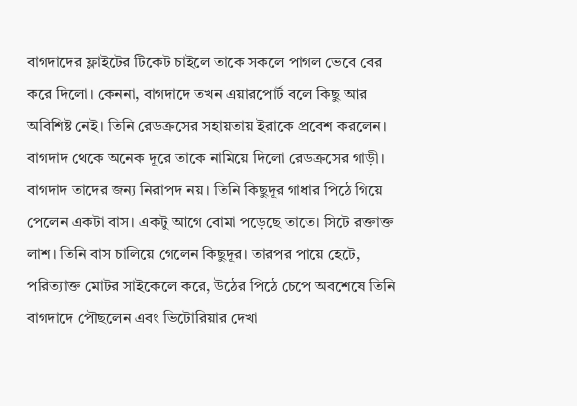বাগদাদের ফ্লাইটের টিকেট চাইলে তাকে সকলে পাগল ভেবে বের করে দিলো। কেননা, বাগদাদে তখন এয়ারপোর্ট বলে কিছু আর অবিশিষ্ট নেই। তিনি রেডক্রসের সহায়তায় ইরাকে প্রবেশ করলেন। বাগদাদ থেকে অনেক দূরে তাকে নামিয়ে দিলো রেডক্রসের গাড়ী। বাগদাদ তাদের জন্য নিরাপদ নয়। তিনি কিছুদূর গাধার পিঠে গিয়ে পেলেন একটা বাস। একটু আগে বোমা পড়েছে তাতে। সিটে রক্তাক্ত লাশ। তিনি বাস চালিয়ে গেলেন কিছুদূর। তারপর পায়ে হেটে, পরিত্যাক্ত মোটর সাইকেলে করে, উঠের পিঠে চেপে অবশেষে তিনি বাগদাদে পৌছলেন এবং ভিটোরিয়ার দেখা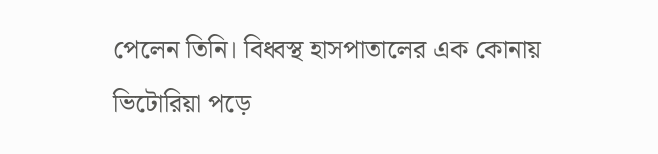পেলেন তিনি। বিধ্বস্থ হাসপাতালের এক কোনায় ভিটোরিয়া পড়ে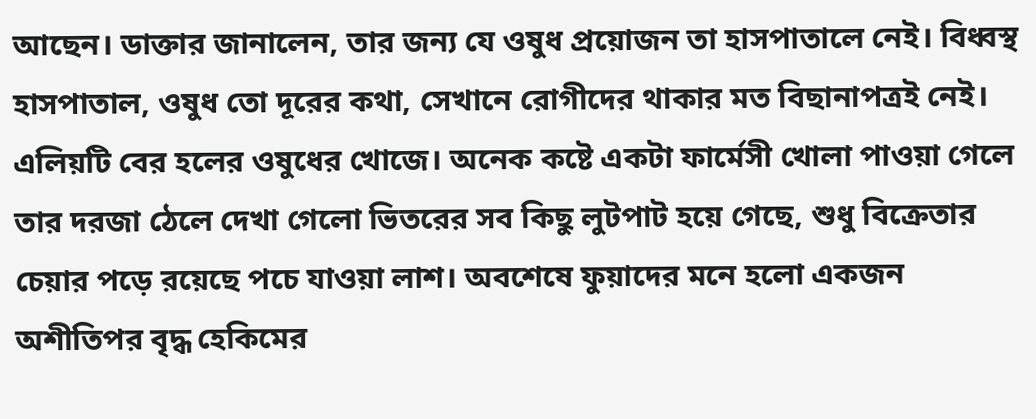আছেন। ডাক্তার জানালেন, তার জন্য যে ওষুধ প্রয়োজন তা হাসপাতালে নেই। বিধ্বস্থ হাসপাতাল, ওষুধ তো দূরের কথা, সেখানে রোগীদের থাকার মত বিছানাপত্রই নেই। এলিয়টি বের হলের ওষুধের খোজে। অনেক কষ্টে একটা ফার্মেসী খোলা পাওয়া গেলে তার দরজা ঠেলে দেখা গেলো ভিতরের সব কিছু লুটপাট হয়ে গেছে, শুধু বিক্রেতার চেয়ার পড়ে রয়েছে পচে যাওয়া লাশ। অবশেষে ফুয়াদের মনে হলো একজন অশীতিপর বৃদ্ধ হেকিমের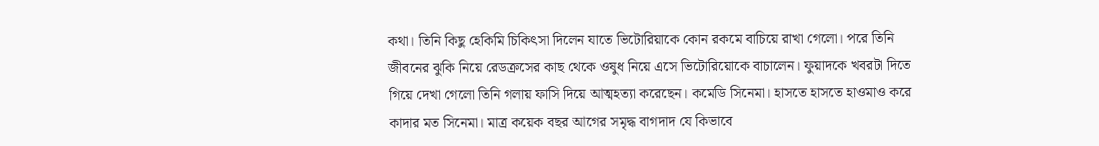কথা। তিনি কিছু হেকিমি চিকিৎসা দিলেন যাতে ভিটোরিয়াকে কোন রকমে বাচিয়ে রাখা গেলো। পরে তিনি জীবনের ঝুকি নিয়ে রেডক্রসের কাছ থেকে ওষুধ নিয়ে এসে ভিটোরিয়োকে বাচালেন। ফুয়াদকে খবরটা দিতে গিয়ে দেখা গেলো তিনি গলায় ফাসি দিয়ে আত্মহত্যা করেছেন। কমেডি সিনেমা। হাসতে হাসতে হাওমাও করে কাদার মত সিনেমা। মাত্র কয়েক বছর আগের সমৃদ্ধ বাগদাদ যে কিভাবে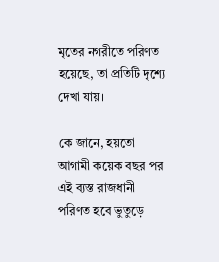মৃতের নগরীতে পরিণত হয়েছে, তা প্রতিটি দৃশ্যে দেখা যায়।

কে জানে, হয়তো আগামী কয়েক বছর পর এই ব্যস্ত রাজধানী পরিণত হবে ভুতুড়ে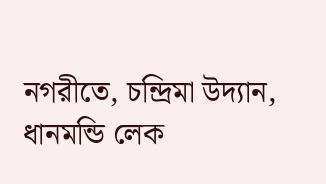নগরীতে, চন্দ্রিমা উদ্যান, ধানমন্ডি লেক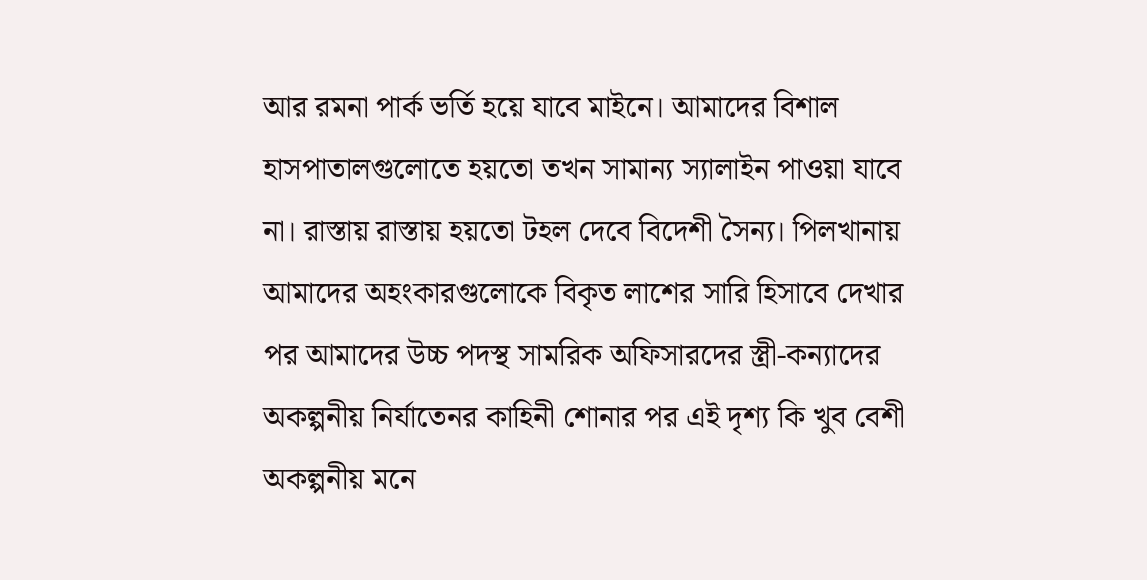আর রমনা পার্ক ভর্তি হয়ে যাবে মাইনে। আমাদের বিশাল হাসপাতালগুলোতে হয়তো তখন সামান্য স্যালাইন পাওয়া যাবে না। রাস্তায় রাস্তায় হয়তো টহল দেবে বিদেশী সৈন্য। পিলখানায় আমাদের অহংকারগুলোকে বিকৃত লাশের সারি হিসাবে দেখার পর আমাদের উচ্চ পদস্থ সামরিক অফিসারদের স্ত্রী-কন্যাদের অকল্পনীয় নির্যাতেনর কাহিনী শোনার পর এই দৃশ্য কি খুব বেশী অকল্পনীয় মনে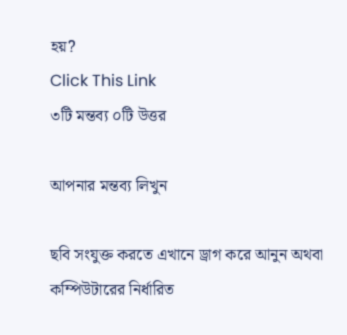হয়?
Click This Link
৩টি মন্তব্য ০টি উত্তর

আপনার মন্তব্য লিখুন

ছবি সংযুক্ত করতে এখানে ড্রাগ করে আনুন অথবা কম্পিউটারের নির্ধারিত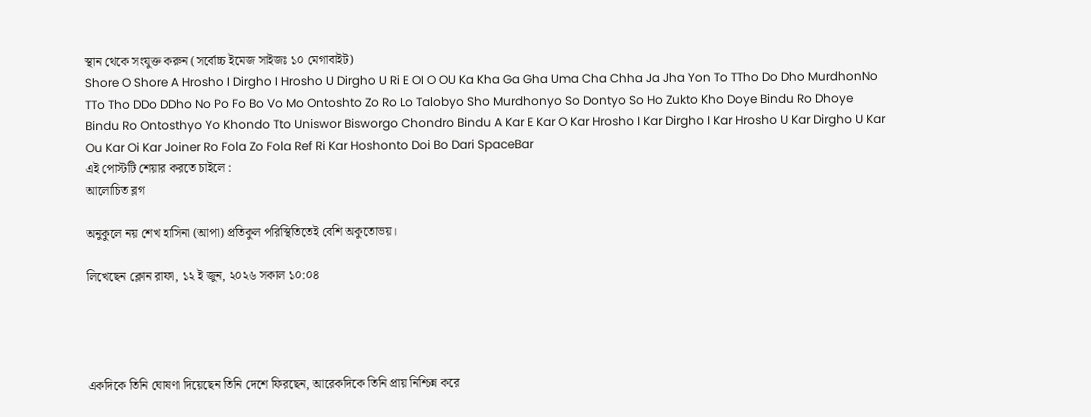স্থান থেকে সংযুক্ত করুন (সর্বোচ্চ ইমেজ সাইজঃ ১০ মেগাবাইট)
Shore O Shore A Hrosho I Dirgho I Hrosho U Dirgho U Ri E OI O OU Ka Kha Ga Gha Uma Cha Chha Ja Jha Yon To TTho Do Dho MurdhonNo TTo Tho DDo DDho No Po Fo Bo Vo Mo Ontoshto Zo Ro Lo Talobyo Sho Murdhonyo So Dontyo So Ho Zukto Kho Doye Bindu Ro Dhoye Bindu Ro Ontosthyo Yo Khondo Tto Uniswor Bisworgo Chondro Bindu A Kar E Kar O Kar Hrosho I Kar Dirgho I Kar Hrosho U Kar Dirgho U Kar Ou Kar Oi Kar Joiner Ro Fola Zo Fola Ref Ri Kar Hoshonto Doi Bo Dari SpaceBar
এই পোস্টটি শেয়ার করতে চাইলে :
আলোচিত ব্লগ

অনুকুলে নয় শেখ হাসিনা (আপা) প্রতিকুল পরিস্থিতিতেই বেশি অকুতোভয়।

লিখেছেন ক্লোন রাফা, ১২ ই জুন, ২০২৬ সকাল ১০:০৪




একদিকে তিনি ঘোষণা দিয়েছেন তিনি দেশে ফিরছেন, আরেকদিকে তিনি প্রায় নিশ্চিন্ন করে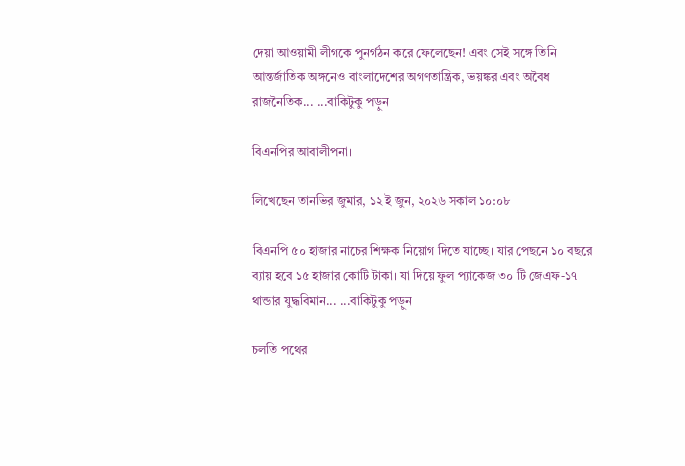দেয়া আওয়ামী লীগকে পুনর্গঠন করে ফেলেছেন! এবং সেই সঙ্গে তিনি আন্তর্জাতিক অঙ্গনেও বাংলাদেশের অগণতান্ত্রিক, ভয়ঙ্কর এবং অবৈধ রাজনৈতিক... ...বাকিটুকু পড়ুন

বিএনপির আবালীপনা।

লিখেছেন তানভির জুমার, ১২ ই জুন, ২০২৬ সকাল ১০:০৮

বিএনপি ৫০ হাজার নাচের শিক্ষক নিয়োগ দিতে যাচ্ছে। যার পেছনে ১০ বছরে ব্যায় হবে ১৫ হাজার কোটি টাকা। যা দিয়ে ফুল প্যাকেজ ৩০ টি জেএফ-১৭ থান্ডার যুদ্ধবিমান... ...বাকিটুকু পড়ুন

চলতি পথের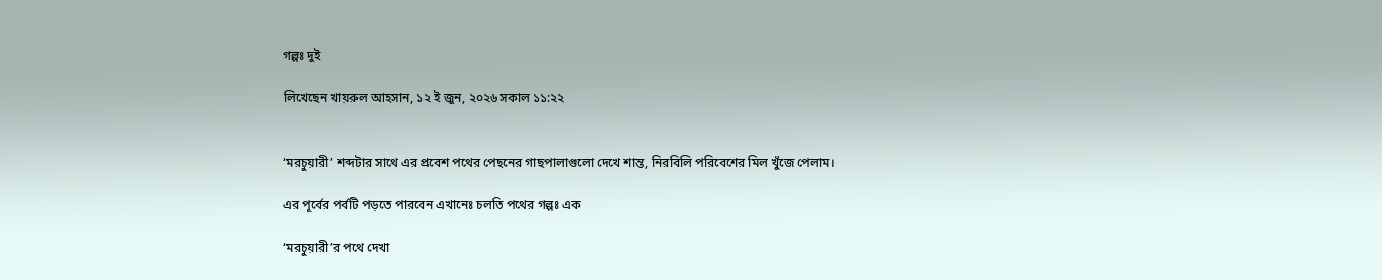গল্পঃ দুই

লিখেছেন খায়রুল আহসান, ১২ ই জুন, ২০২৬ সকাল ১১:২২


‘মরচুয়ারী’ শব্দটার সাথে এর প্রবেশ পথের পেছনের গাছপালাগুলো দেখে শান্ত, নিরবিলি পরিবেশের মিল খুঁজে পেলাম।

এর পূর্বের পর্বটি পড়তে পারবেন এখানেঃ চলতি পথের গল্পঃ এক

‘মরচুয়ারী’র পথে দেখা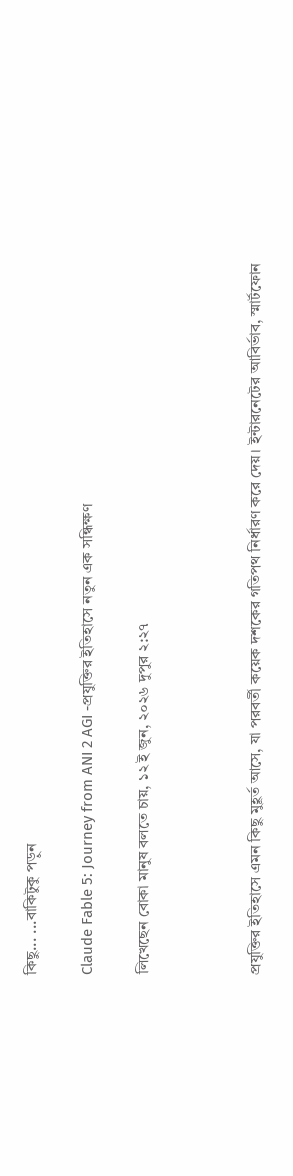কিছু... ...বাকিটুকু পড়ুন

Claude Fable 5: Journey from ANI 2 AGI -প্রযুক্তির ইতিহাসে নতুন এক সন্ধিক্ষণ

লিখেছেন বোকা মানুষ বলতে চায়, ১২ ই জুন, ২০২৬ দুপুর ২:২৭



প্রযুক্তির ইতিহাসে এমন কিছু মুহূর্ত আসে, যা পরবর্তী কয়েক দশকের গতিপথ নির্ধারণ করে দেয়। ইন্টারনেটের আবির্ভাব, স্মার্টফোন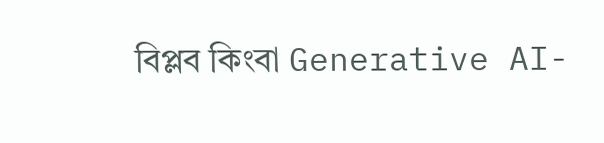বিপ্লব কিংবা Generative AI-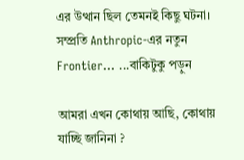এর উত্থান ছিল তেমনই কিছু ঘটনা। সম্প্রতি Anthropic-এর নতুন Frontier... ...বাকিটুকু পড়ুন

আমরা এখন কোথায় আছি, কোথায় যাচ্ছি জানিনা ?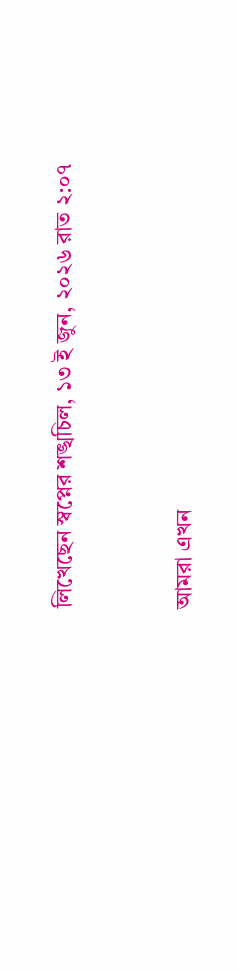লিখেছেন স্বপ্নের শঙ্খচিল, ১৩ ই জুন, ২০২৬ রাত ২:০৭


আমরা এখন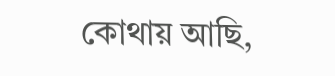কোথায় আছি,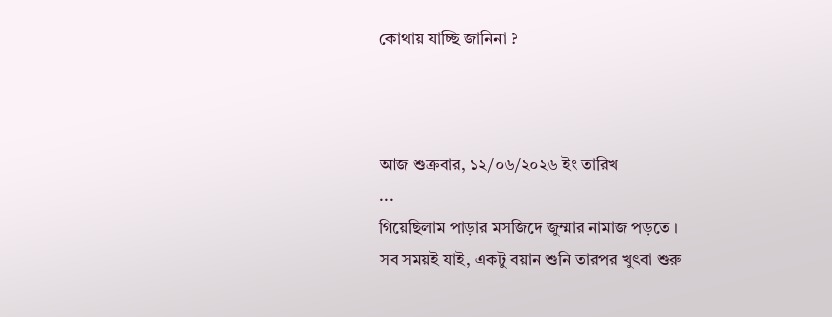কোথায় যাচ্ছি জানিনা ?



আজ শুক্রবার, ১২/০৬/২০২৬ ইং তারিখ
...
গিয়েছিলাম পাড়ার মসজিদে জুম্মার নামাজ পড়তে ।
সব সময়ই যাই, একটু বয়ান শুনি তারপর খুৎবা শুরু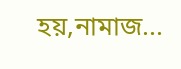হয়,নামাজ...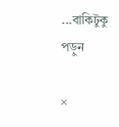...বাকিটুকু পড়ুন

×